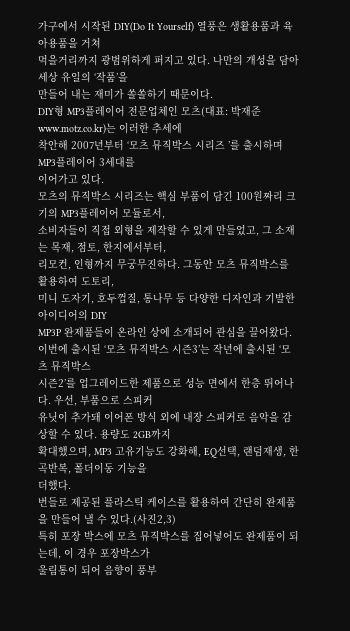가구에서 시작된 DIY(Do It Yourself) 열풍은 생활용품과 육아용품을 거쳐
먹을거리까지 광범위하게 퍼지고 있다. 나만의 개성을 담아 세상 유일의 ‘작품’을
만들어 내는 재미가 쏠쏠하기 때문이다.
DIY형 MP3플레이어 전문업체인 모츠(대표: 박재준 www.motz.co.kr)는 이러한 추세에
착안해 2007년부터 ‘모츠 뮤직박스 시리즈 ’를 출시하며 MP3플레이어 3세대를
이어가고 있다.
모츠의 뮤직박스 시리즈는 핵심 부품이 담긴 100원짜리 크기의 MP3플레이어 모듈로서,
소비자들이 직접 외형을 제작할 수 있게 만들었고, 그 소재는 목재, 점토, 한지에서부터,
리모컨, 인형까지 무궁무진하다. 그동안 모츠 뮤직박스를 활용하여 도토리,
미니 도자기, 호두껍질, 통나무 등 다양한 디자인과 기발한 아이디어의 DIY
MP3P 완제품들이 온라인 상에 소개되어 관심을 끌어왔다.
이번에 출시된 ‘모츠 뮤직박스 시즌3’는 작년에 출시된 ‘모츠 뮤직박스
시즌2’를 업그레이드한 제품으로 성능 면에서 한층 뛰어나다. 우선, 부품으로 스피커
유닛이 추가돼 이어폰 방식 외에 내장 스피커로 음악을 감상할 수 있다. 용량도 2GB까지
확대했으며, MP3 고유기능도 강화해, EQ선택, 랜덤재생, 한곡반복, 폴더이동 기능을
더했다.
번들로 제공된 플라스틱 케이스를 활용하여 간단히 완제품을 만들어 낼 수 있다.(사진2,3)
특히 포장 박스에 모츠 뮤직박스를 집어넣어도 완제품이 되는데, 이 경우 포장박스가
울림통이 되어 음향이 풍부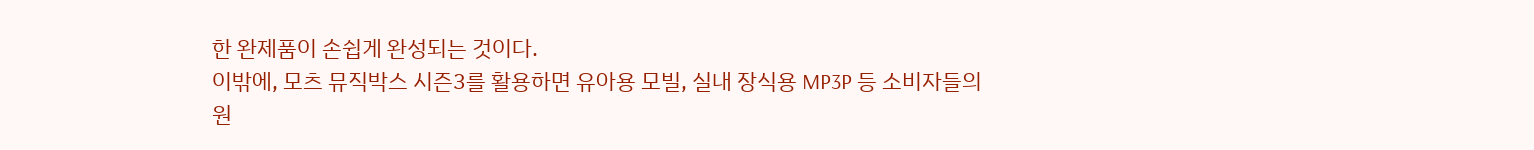한 완제품이 손쉽게 완성되는 것이다.
이밖에, 모츠 뮤직박스 시즌3를 활용하면 유아용 모빌, 실내 장식용 MP3P 등 소비자들의
원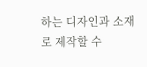하는 디자인과 소재로 제작할 수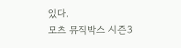있다.
모츠 뮤직박스 시즌3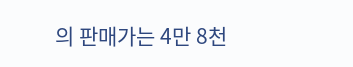의 판매가는 4만 8천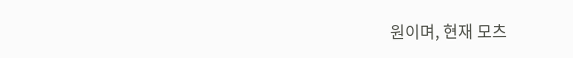원이며, 현재 모츠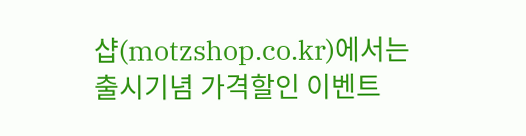샵(motzshop.co.kr)에서는
출시기념 가격할인 이벤트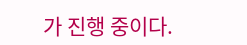가 진행 중이다.